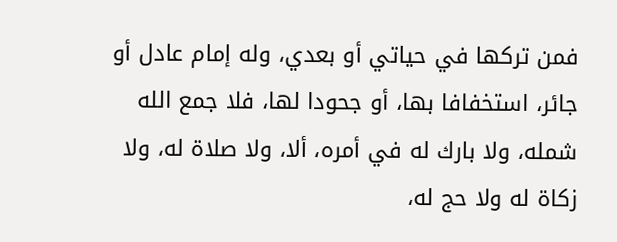فمن تركها في حياتي أو بعدي، وله إمام عادل أو جائر، استخفافا بها، أو جحودا لها، فلا جمع الله شمله، ولا بارك له في أمره، ألا، ولا صلاة له، ولا زكاة له ولا حج له،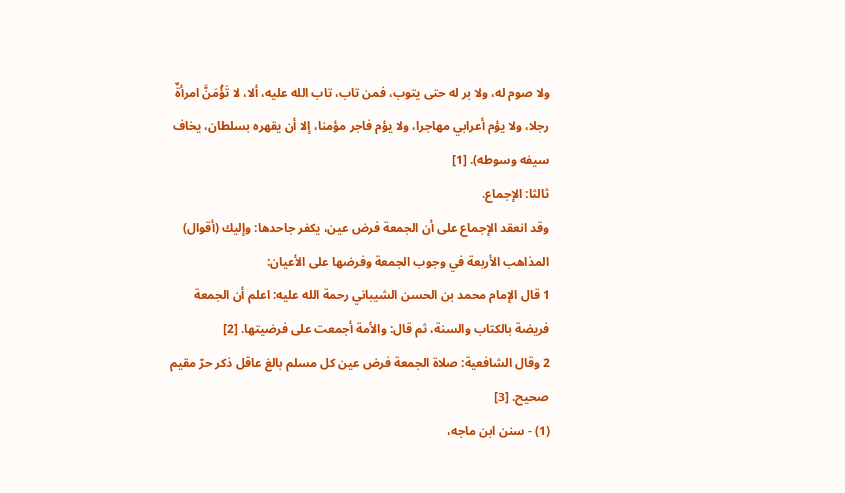ولا صوم له، ولا بر له حتى يتوب، فمن تاب، تاب الله عليه، ألا، لا تَؤُمَنَّ امرأةٌ رجلا، ولا يؤم أعرابي مهاجرا، ولا يؤم فاجر مؤمنا، إلا أن يقهره بسلطان، يخاف سيفه وسوطه). [1]
ثالثا: الإجماع.
وقد انعقد الإجماع على أن الجمعة فرض عين، يكفر جاحدها: وإليك (أقوال) المذاهب الأربعة في وجوب الجمعة وفرضها على الأعيان:
1 قال الإمام محمد بن الحسن الشيباني رحمة الله عليه: اعلم أن الجمعة فريضة بالكتاب والسنة، ثم قال: والأمة أجمعت على فرضيتها. [2]
2 وقال الشافعية: صلاة الجمعة فرض عين كل مسلم بالغ عاقل ذكر حرّ مقيم صحيح. [3]
(1) - سنن ابن ماجه،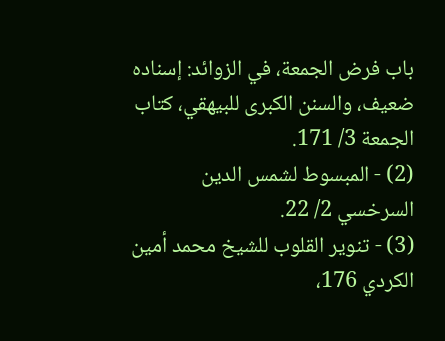باب فرض الجمعة، في الزوائد: إسناده ضعيف، والسنن الكبرى للبيهقي، كتاب الجمعة 3/ 171.
(2) - المبسوط لشمس الدين السرخسي 2/ 22.
(3) - تنوير القلوب للشيخ محمد أمين الكردي 176،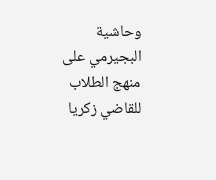وحاشية البجيرمي على منهج الطلاب للقاضي زكريا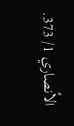الأنصاري 1/ 373.